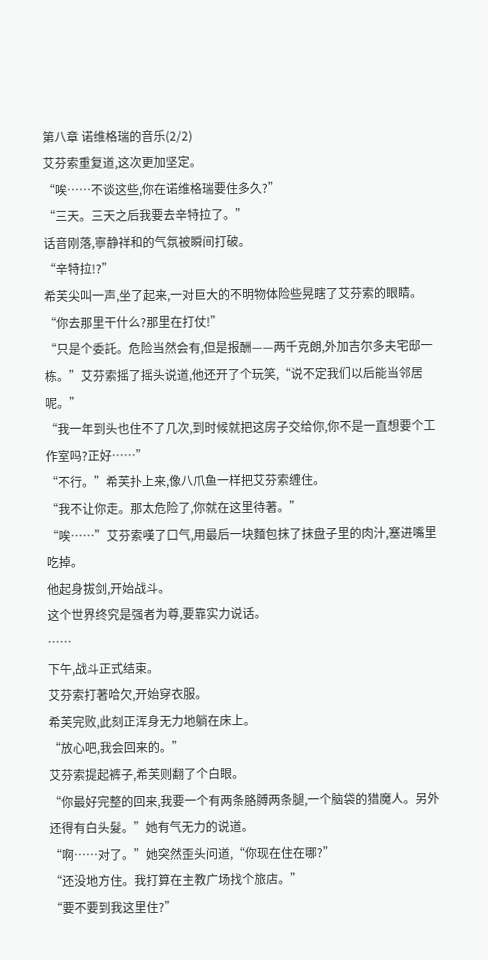第八章 诺维格瑞的音乐(2/2)
艾芬索重复道,这次更加坚定。
“唉……不谈这些,你在诺维格瑞要住多久?”
“三天。三天之后我要去辛特拉了。”
话音刚落,寧静祥和的气氛被瞬间打破。
“辛特拉!?”
希芙尖叫一声,坐了起来,一对巨大的不明物体险些晃瞎了艾芬索的眼睛。
“你去那里干什么?那里在打仗!”
“只是个委託。危险当然会有,但是报酬——两千克朗,外加吉尔多夫宅邸一栋。”艾芬索摇了摇头说道,他还开了个玩笑,“说不定我们以后能当邻居呢。”
“我一年到头也住不了几次,到时候就把这房子交给你,你不是一直想要个工作室吗?正好……”
“不行。”希芙扑上来,像八爪鱼一样把艾芬索缠住。
“我不让你走。那太危险了,你就在这里待著。”
“唉……”艾芬索嘆了口气,用最后一块麵包抹了抹盘子里的肉汁,塞进嘴里吃掉。
他起身拔剑,开始战斗。
这个世界终究是强者为尊,要靠实力说话。
……
下午,战斗正式结束。
艾芬索打著哈欠,开始穿衣服。
希芙完败,此刻正浑身无力地躺在床上。
“放心吧,我会回来的。”
艾芬索提起裤子,希芙则翻了个白眼。
“你最好完整的回来,我要一个有两条胳膊两条腿,一个脑袋的猎魔人。另外还得有白头髮。”她有气无力的说道。
“啊……对了。”她突然歪头问道,“你现在住在哪?”
“还没地方住。我打算在主教广场找个旅店。”
“要不要到我这里住?”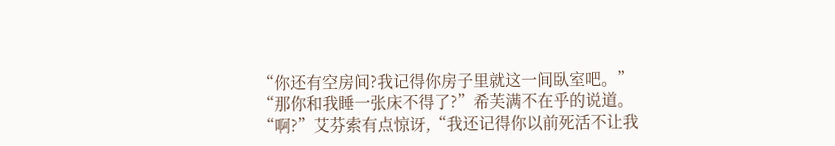“你还有空房间?我记得你房子里就这一间臥室吧。”
“那你和我睡一张床不得了?”希芙满不在乎的说道。
“啊?”艾芬索有点惊讶,“我还记得你以前死活不让我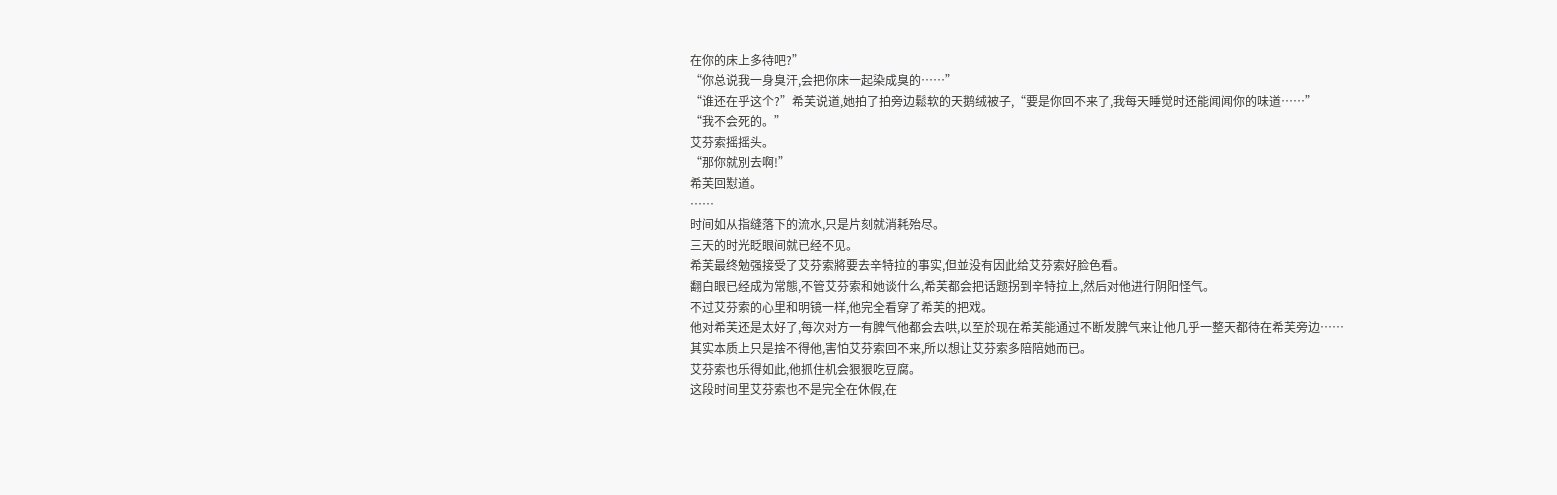在你的床上多待吧?”
“你总说我一身臭汗,会把你床一起染成臭的……”
“谁还在乎这个?”希芙说道,她拍了拍旁边鬆软的天鹅绒被子,“要是你回不来了,我每天睡觉时还能闻闻你的味道……”
“我不会死的。”
艾芬索摇摇头。
“那你就別去啊!”
希芙回懟道。
……
时间如从指缝落下的流水,只是片刻就消耗殆尽。
三天的时光眨眼间就已经不见。
希芙最终勉强接受了艾芬索將要去辛特拉的事实,但並没有因此给艾芬索好脸色看。
翻白眼已经成为常態,不管艾芬索和她谈什么,希芙都会把话题拐到辛特拉上,然后对他进行阴阳怪气。
不过艾芬索的心里和明镜一样,他完全看穿了希芙的把戏。
他对希芙还是太好了,每次对方一有脾气他都会去哄,以至於现在希芙能通过不断发脾气来让他几乎一整天都待在希芙旁边……
其实本质上只是捨不得他,害怕艾芬索回不来,所以想让艾芬索多陪陪她而已。
艾芬索也乐得如此,他抓住机会狠狠吃豆腐。
这段时间里艾芬索也不是完全在休假,在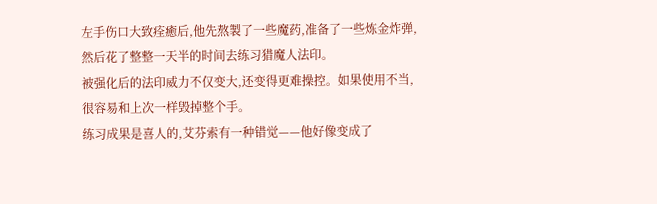左手伤口大致痊癒后,他先熬製了一些魔药,准备了一些炼金炸弹,然后花了整整一天半的时间去练习猎魔人法印。
被强化后的法印威力不仅变大,还变得更难操控。如果使用不当,很容易和上次一样毁掉整个手。
练习成果是喜人的,艾芬索有一种错觉——他好像变成了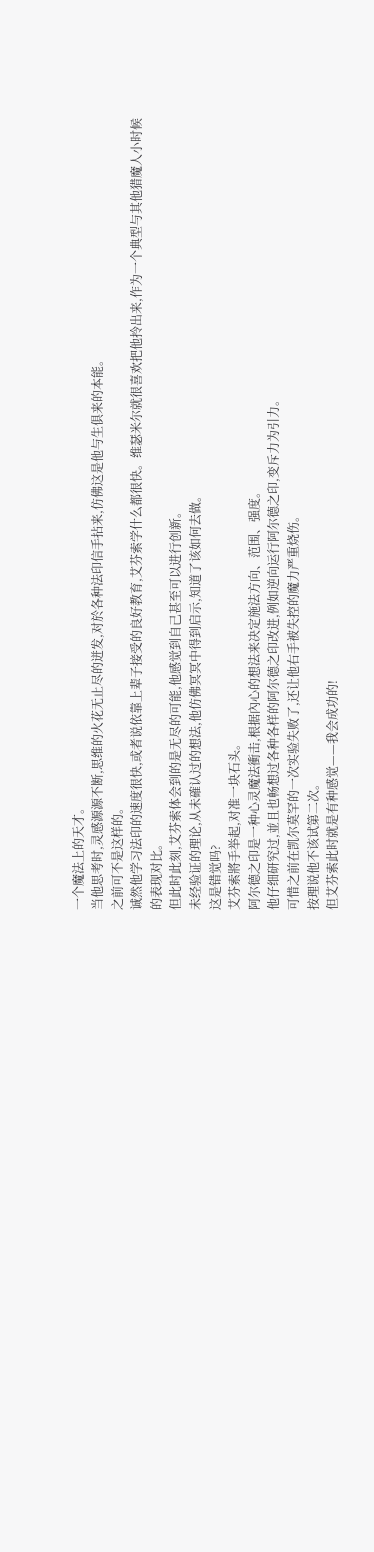一个魔法上的天才。
当他思考时,灵感源源不断,思维的火花无止尽的迸发,对於各种法印信手拈来,仿佛这是他与生俱来的本能。
之前可不是这样的。
诚然他学习法印的速度很快,或者说依靠上辈子接受的良好教育,艾芬索学什么都很快。维瑟米尔就很喜欢把他拎出来,作为一个典型与其他猎魔人小时候的表现对比。
但此时此刻,艾芬索体会到的是无尽的可能,他感觉到自己甚至可以进行创新。
未经验证的理论,从未確认过的想法,他仿佛冥冥中得到启示,知道了该如何去做。
这是错觉吗?
艾芬索將手举起,对准一块石头。
阿尔德之印是一种心灵魔法衝击,根据內心的想法来决定施法方向、范围、强度。
他仔细研究过,並且也畅想过各种各样的阿尔德之印改进,例如逆向运行阿尔德之印,变斥力为引力。
可惜之前在凯尔莫罕的一次实验失败了,还让他右手被失控的魔力严重烧伤。
按理说他不该试第二次。
但艾芬索此时就是有种感觉——我会成功的!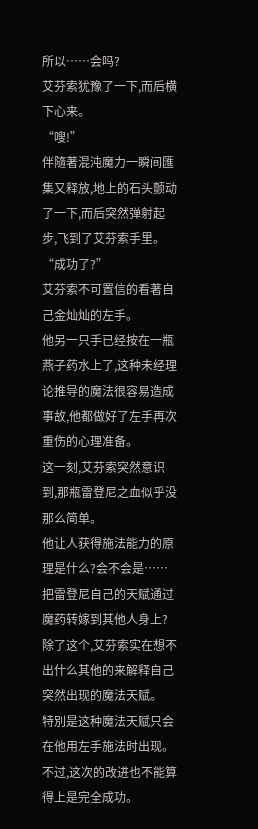所以……会吗?
艾芬索犹豫了一下,而后横下心来。
“嗖!”
伴隨著混沌魔力一瞬间匯集又释放,地上的石头颤动了一下,而后突然弹射起步,飞到了艾芬索手里。
“成功了?”
艾芬索不可置信的看著自己金灿灿的左手。
他另一只手已经按在一瓶燕子药水上了,这种未经理论推导的魔法很容易造成事故,他都做好了左手再次重伤的心理准备。
这一刻,艾芬索突然意识到,那瓶雷登尼之血似乎没那么简单。
他让人获得施法能力的原理是什么?会不会是……把雷登尼自己的天赋通过魔药转嫁到其他人身上?
除了这个,艾芬索实在想不出什么其他的来解释自己突然出现的魔法天赋。
特別是这种魔法天赋只会在他用左手施法时出现。
不过,这次的改进也不能算得上是完全成功。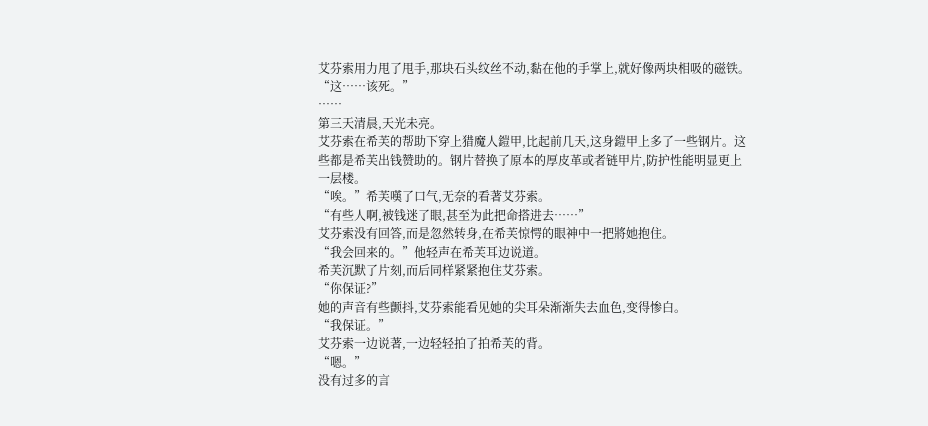艾芬索用力甩了甩手,那块石头纹丝不动,黏在他的手掌上,就好像两块相吸的磁铁。
“这……该死。”
……
第三天清晨,天光未亮。
艾芬索在希芙的帮助下穿上猎魔人鎧甲,比起前几天,这身鎧甲上多了一些钢片。这些都是希芙出钱赞助的。钢片替换了原本的厚皮革或者链甲片,防护性能明显更上一层楼。
“唉。”希芙嘆了口气,无奈的看著艾芬索。
“有些人啊,被钱迷了眼,甚至为此把命搭进去……”
艾芬索没有回答,而是忽然转身,在希芙惊愕的眼神中一把將她抱住。
“我会回来的。”他轻声在希芙耳边说道。
希芙沉默了片刻,而后同样紧紧抱住艾芬索。
“你保证?”
她的声音有些颤抖,艾芬索能看见她的尖耳朵渐渐失去血色,变得惨白。
“我保证。”
艾芬索一边说著,一边轻轻拍了拍希芙的背。
“嗯。”
没有过多的言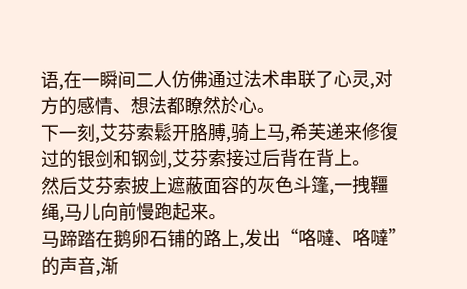语,在一瞬间二人仿佛通过法术串联了心灵,对方的感情、想法都瞭然於心。
下一刻,艾芬索鬆开胳膊,骑上马,希芙递来修復过的银剑和钢剑,艾芬索接过后背在背上。
然后艾芬索披上遮蔽面容的灰色斗篷,一拽韁绳,马儿向前慢跑起来。
马蹄踏在鹅卵石铺的路上,发出“咯噠、咯噠”的声音,渐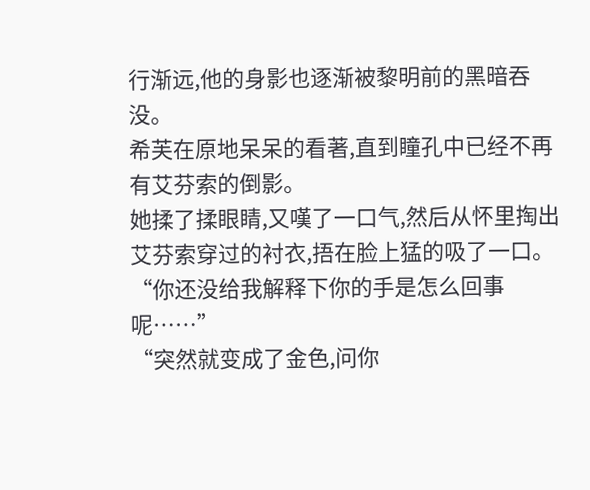行渐远,他的身影也逐渐被黎明前的黑暗吞没。
希芙在原地呆呆的看著,直到瞳孔中已经不再有艾芬索的倒影。
她揉了揉眼睛,又嘆了一口气,然后从怀里掏出艾芬索穿过的衬衣,捂在脸上猛的吸了一口。
“你还没给我解释下你的手是怎么回事呢……”
“突然就变成了金色,问你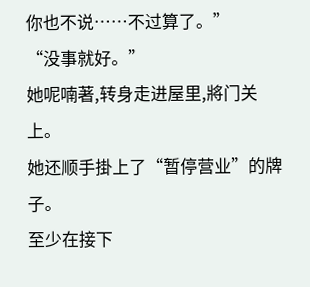你也不说……不过算了。”
“没事就好。”
她呢喃著,转身走进屋里,將门关上。
她还顺手掛上了“暂停营业”的牌子。
至少在接下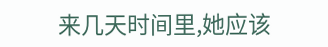来几天时间里,她应该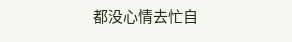都没心情去忙自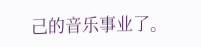己的音乐事业了。